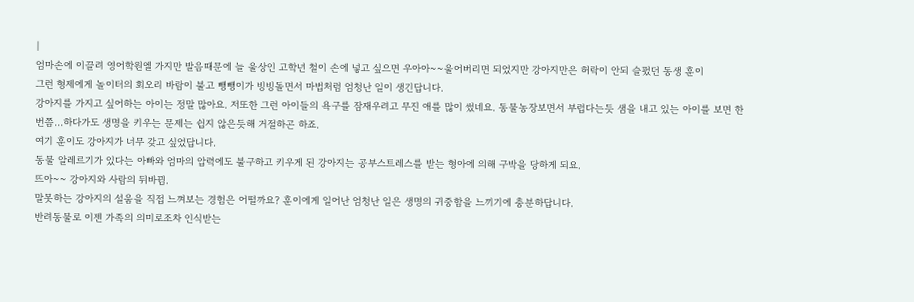|
엄마손에 이끌려 영어학원엘 가지만 발음때문에 늘 울상인 고학년 철이 손에 넣고 싶으면 우아아~~울어버리면 되었지만 강아지만은 허락이 안되 슬펐던 동생 훈이
그런 형제에게 놀이터의 회오리 바람이 불고 뺑뺑이가 빙빙돌면서 마법처럼 엄청난 일이 생긴답니다.
강아지를 가지고 싶어하는 아이는 정말 많아요. 저또한 그런 아이들의 욕구를 잠재우려고 무진 애를 많이 썼네요. 동물농장보면서 부럽다는듯 샘을 내고 있는 아이를 보면 한번쯤...하다가도 생명을 키우는 문제는 쉽지 않은듯해 거절하곤 하죠.
여기 훈이도 강아지가 너무 갖고 싶었답니다.
동물 알레르기가 있다는 아빠와 엄마의 압력에도 불구하고 키우게 된 강아지는 공부스트레스를 받는 형아에 의해 구박을 당하게 되요.
뜨아~~ 강아지와 사람의 뒤바뀜.
말못하는 강아지의 설움을 직접 느껴보는 경험은 어떨까요? 훈이에게 일어난 엄청난 일은 생명의 귀중함을 느끼기에 충분하답니다.
반려동물로 이젠 가족의 의미로조차 인식받는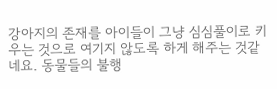강아지의 존재를 아이들이 그냥 심심풀이로 키우는 것으로 여기지 않도록 하게 해주는 것같네요. 동물들의 불행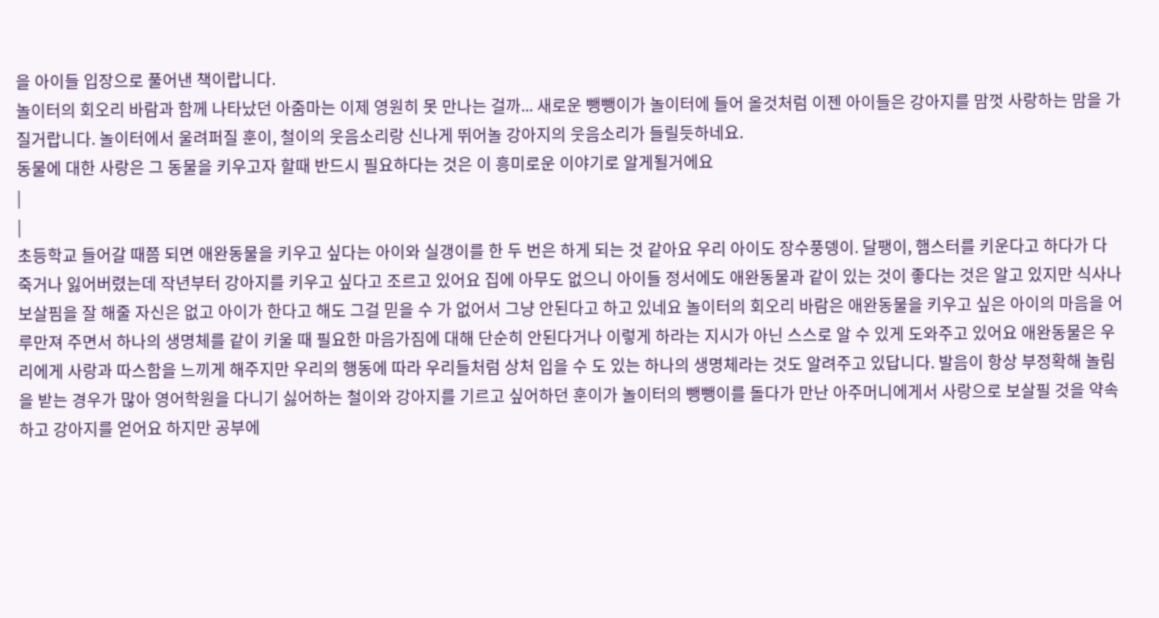을 아이들 입장으로 풀어낸 책이랍니다.
놀이터의 회오리 바람과 함께 나타났던 아줌마는 이제 영원히 못 만나는 걸까... 새로운 뺑뺑이가 놀이터에 들어 올것처럼 이젠 아이들은 강아지를 맘껏 사랑하는 맘을 가질거랍니다. 놀이터에서 울려퍼질 훈이, 철이의 웃음소리랑 신나게 뛰어놀 강아지의 웃음소리가 들릴듯하네요.
동물에 대한 사랑은 그 동물을 키우고자 할때 반드시 필요하다는 것은 이 흥미로운 이야기로 알게될거에요
|
|
초등학교 들어갈 때쯤 되면 애완동물을 키우고 싶다는 아이와 실갱이를 한 두 번은 하게 되는 것 같아요 우리 아이도 장수풍뎅이. 달팽이, 햄스터를 키운다고 하다가 다 죽거나 잃어버렸는데 작년부터 강아지를 키우고 싶다고 조르고 있어요 집에 아무도 없으니 아이들 정서에도 애완동물과 같이 있는 것이 좋다는 것은 알고 있지만 식사나 보살핌을 잘 해줄 자신은 없고 아이가 한다고 해도 그걸 믿을 수 가 없어서 그냥 안된다고 하고 있네요 놀이터의 회오리 바람은 애완동물을 키우고 싶은 아이의 마음을 어루만져 주면서 하나의 생명체를 같이 키울 때 필요한 마음가짐에 대해 단순히 안된다거나 이렇게 하라는 지시가 아닌 스스로 알 수 있게 도와주고 있어요 애완동물은 우리에게 사랑과 따스함을 느끼게 해주지만 우리의 행동에 따라 우리들처럼 상처 입을 수 도 있는 하나의 생명체라는 것도 알려주고 있답니다. 발음이 항상 부정확해 놀림을 받는 경우가 많아 영어학원을 다니기 싫어하는 철이와 강아지를 기르고 싶어하던 훈이가 놀이터의 뺑뺑이를 돌다가 만난 아주머니에게서 사랑으로 보살필 것을 약속 하고 강아지를 얻어요 하지만 공부에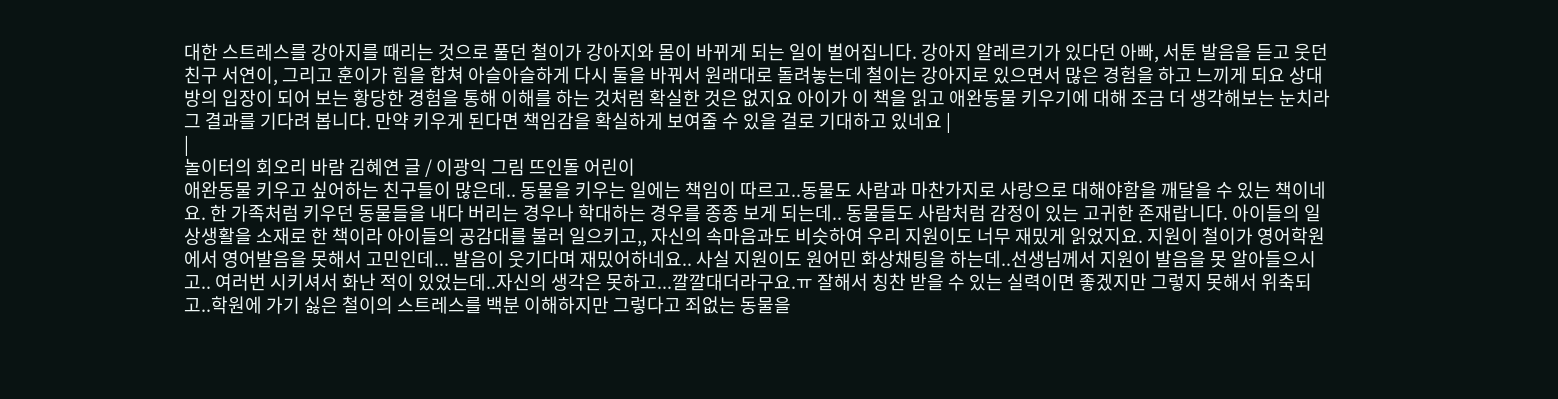대한 스트레스를 강아지를 때리는 것으로 풀던 철이가 강아지와 몸이 바뀌게 되는 일이 벌어집니다. 강아지 알레르기가 있다던 아빠, 서툰 발음을 듣고 웃던 친구 서연이, 그리고 훈이가 힘을 합쳐 아슬아슬하게 다시 둘을 바꿔서 원래대로 돌려놓는데 철이는 강아지로 있으면서 많은 경험을 하고 느끼게 되요 상대방의 입장이 되어 보는 황당한 경험을 통해 이해를 하는 것처럼 확실한 것은 없지요 아이가 이 책을 읽고 애완동물 키우기에 대해 조금 더 생각해보는 눈치라 그 결과를 기다려 봅니다. 만약 키우게 된다면 책임감을 확실하게 보여줄 수 있을 걸로 기대하고 있네요 |
|
놀이터의 회오리 바람 김혜연 글 / 이광익 그림 뜨인돌 어린이
애완동물 키우고 싶어하는 친구들이 많은데.. 동물을 키우는 일에는 책임이 따르고..동물도 사람과 마찬가지로 사랑으로 대해야함을 깨달을 수 있는 책이네요. 한 가족처럼 키우던 동물들을 내다 버리는 경우나 학대하는 경우를 종종 보게 되는데.. 동물들도 사람처럼 감정이 있는 고귀한 존재랍니다. 아이들의 일상생활을 소재로 한 책이라 아이들의 공감대를 불러 일으키고,, 자신의 속마음과도 비슷하여 우리 지원이도 너무 재밌게 읽었지요. 지원이 철이가 영어학원에서 영어발음을 못해서 고민인데... 발음이 웃기다며 재밌어하네요.. 사실 지원이도 원어민 화상채팅을 하는데..선생님께서 지원이 발음을 못 알아들으시고.. 여러번 시키셔서 화난 적이 있었는데..자신의 생각은 못하고...깔깔대더라구요.ㅠ 잘해서 칭찬 받을 수 있는 실력이면 좋겠지만 그렇지 못해서 위축되고..학원에 가기 싫은 철이의 스트레스를 백분 이해하지만 그렇다고 죄없는 동물을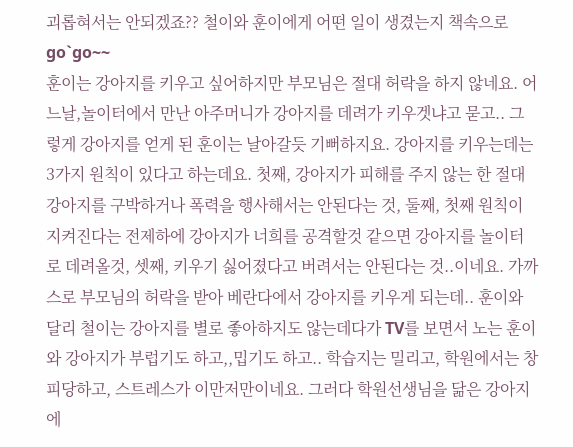괴롭혀서는 안되겠죠?? 철이와 훈이에게 어떤 일이 생겼는지 책속으로 go`go~~
훈이는 강아지를 키우고 싶어하지만 부모님은 절대 허락을 하지 않네요. 어느날,놀이터에서 만난 아주머니가 강아지를 데려가 키우겟냐고 묻고.. 그렇게 강아지를 얻게 된 훈이는 날아갈듯 기뻐하지요. 강아지를 키우는데는 3가지 원칙이 있다고 하는데요. 첫째, 강아지가 피해를 주지 않는 한 절대 강아지를 구박하거나 폭력을 행사해서는 안된다는 것, 둘째, 첫째 원칙이 지켜진다는 전제하에 강아지가 너희를 공격할것 같으면 강아지를 놀이터로 데려올것, 셋째, 키우기 싫어졌다고 버려서는 안된다는 것..이네요. 가까스로 부모님의 허락을 받아 베란다에서 강아지를 키우게 되는데.. 훈이와 달리 철이는 강아지를 별로 좋아하지도 않는데다가 TV를 보면서 노는 훈이와 강아지가 부럽기도 하고,,밉기도 하고.. 학습지는 밀리고, 학원에서는 창피당하고, 스트레스가 이만저만이네요. 그러다 학원선생님을 닮은 강아지에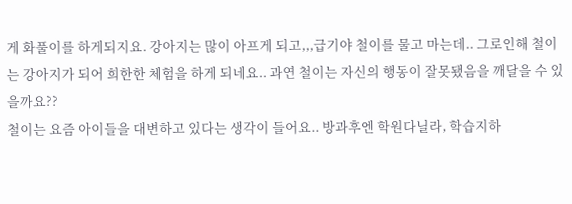게 화풀이를 하게되지요. 강아지는 많이 아프게 되고,,,급기야 철이를 물고 마는데.. 그로인해 철이는 강아지가 되어 희한한 체험을 하게 되네요.. 과연 철이는 자신의 행동이 잘못됐음을 깨달을 수 있을까요??
철이는 요즘 아이들을 대변하고 있다는 생각이 들어요.. 방과후엔 학원다닐라, 학습지하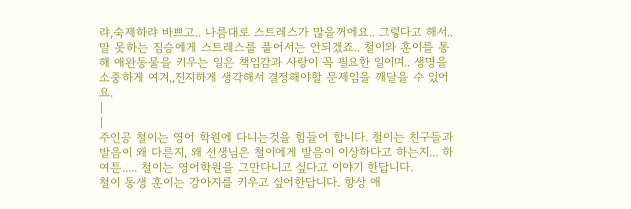랴,숙제하랴 바쁘고.. 나름대로 스트레스가 많을꺼에요.. 그렇다고 해서..말 못하는 짐승에게 스트레스를 풀어서는 안되겠죠.. 철이와 훈이를 통해 애완동물을 키우는 일은 책임감과 사랑이 꼭 필요한 일이며.. 생명을 소중하게 여겨,,진지하게 생각해서 결정해야할 문제임을 깨달을 수 있어요.
|
|
주인공 철이는 영어 학원에 다니는것을 힘들어 합니다. 철이는 친구들과 발음이 왜 다른지, 왜 선생님은 철이에게 발음이 이상하다고 하는지... 하여튼..... 철이는 영어학원을 그만다니고 싶다고 이야기 한답니다.
철이 동생 훈이는 강아지를 키우고 싶어한답니다. 항상 애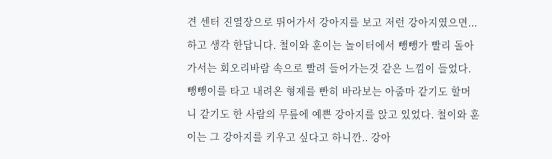견 센터 진열장으로 뛰어가서 강아지를 보고 저런 강아지였으면... 하고 생각 한답니다. 철이와 훈이는 놀이터에서 뺑뺑가 빨리 돌아가서는 회오리바람 속으로 빨려 들어가는것 같은 느낌이 들었다. 뺑뺑이를 타고 내려온 형제를 빤히 바라보는 아줌마 같기도 할머니 같기도 한 사람의 무릎에 예쁜 강아지를 앉고 있었다. 철이와 훈이는 그 강아지를 키우고 싶다고 하니깐.. 강아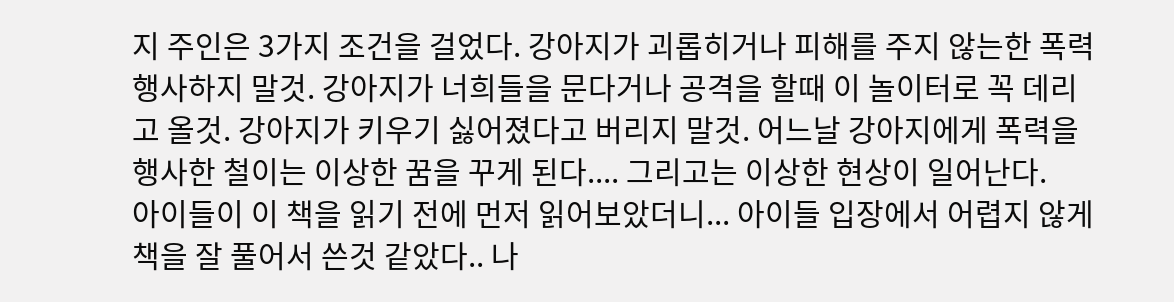지 주인은 3가지 조건을 걸었다. 강아지가 괴롭히거나 피해를 주지 않는한 폭력 행사하지 말것. 강아지가 너희들을 문다거나 공격을 할때 이 놀이터로 꼭 데리고 올것. 강아지가 키우기 싫어졌다고 버리지 말것. 어느날 강아지에게 폭력을 행사한 철이는 이상한 꿈을 꾸게 된다.... 그리고는 이상한 현상이 일어난다.
아이들이 이 책을 읽기 전에 먼저 읽어보았더니... 아이들 입장에서 어렵지 않게 책을 잘 풀어서 쓴것 같았다.. 나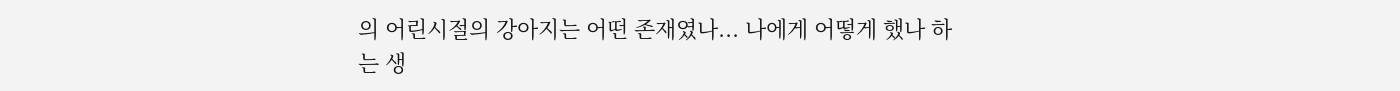의 어린시절의 강아지는 어떤 존재였나... 나에게 어떻게 했나 하는 생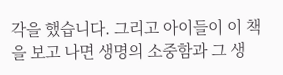각을 했습니다. 그리고 아이들이 이 책을 보고 나면 생명의 소중함과 그 생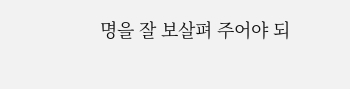명을 잘 보살펴 주어야 되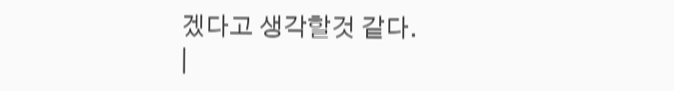겠다고 생각할것 같다.
|